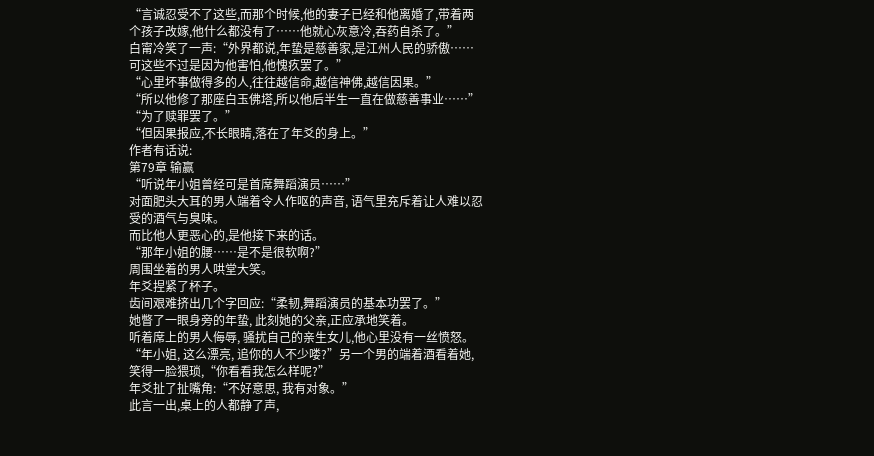“言诚忍受不了这些,而那个时候,他的妻子已经和他离婚了,带着两个孩子改嫁,他什么都没有了……他就心灰意冷,吞药自杀了。”
白甯冷笑了一声:“外界都说,年蛰是慈善家,是江州人民的骄傲……可这些不过是因为他害怕,他愧疚罢了。”
“心里坏事做得多的人,往往越信命,越信神佛,越信因果。”
“所以他修了那座白玉佛塔,所以他后半生一直在做慈善事业……”
“为了赎罪罢了。”
“但因果报应,不长眼睛,落在了年爻的身上。”
作者有话说:
第79章 输赢
“听说年小姐曾经可是首席舞蹈演员……”
对面肥头大耳的男人端着令人作呕的声音, 语气里充斥着让人难以忍受的酒气与臭味。
而比他人更恶心的,是他接下来的话。
“那年小姐的腰……是不是很软啊?”
周围坐着的男人哄堂大笑。
年爻捏紧了杯子。
齿间艰难挤出几个字回应:“柔韧,舞蹈演员的基本功罢了。”
她瞥了一眼身旁的年蛰, 此刻她的父亲,正应承地笑着。
听着席上的男人侮辱, 骚扰自己的亲生女儿,他心里没有一丝愤怒。
“年小姐, 这么漂亮, 追你的人不少喽?”另一个男的端着酒看着她,笑得一脸猥琐,“你看看我怎么样呢?”
年爻扯了扯嘴角:“不好意思, 我有对象。”
此言一出,桌上的人都静了声,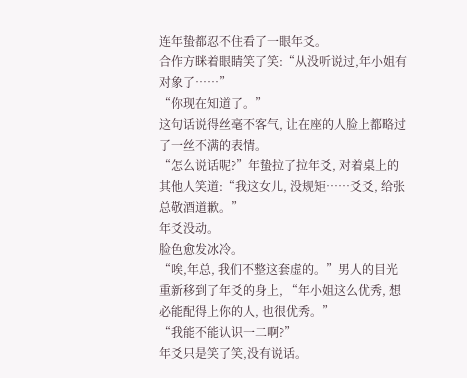连年蛰都忍不住看了一眼年爻。
合作方眯着眼睛笑了笑:“从没听说过,年小姐有对象了……”
“你现在知道了。”
这句话说得丝毫不客气, 让在座的人脸上都略过了一丝不满的表情。
“怎么说话呢?”年蛰拉了拉年爻, 对着桌上的其他人笑道:“我这女儿, 没规矩……爻爻, 给张总敬酒道歉。”
年爻没动。
脸色愈发冰冷。
“唉,年总, 我们不整这套虚的。”男人的目光重新移到了年爻的身上, “年小姐这么优秀, 想必能配得上你的人, 也很优秀。”
“我能不能认识一二啊?”
年爻只是笑了笑,没有说话。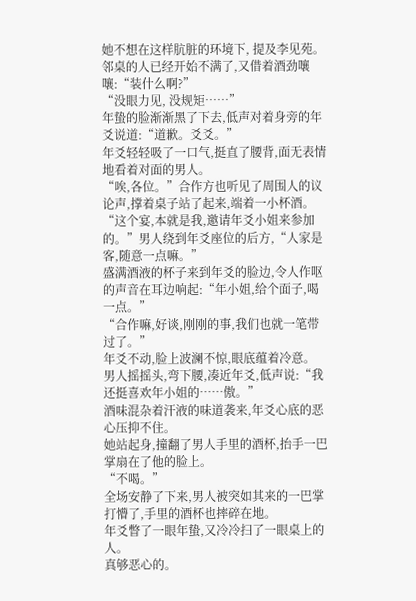她不想在这样肮脏的环境下, 提及李见苑。
邻桌的人已经开始不满了,又借着酒劲嚷嚷:“装什么啊?”
“没眼力见, 没规矩……”
年蛰的脸渐渐黑了下去,低声对着身旁的年爻说道:“道歉。爻爻。”
年爻轻轻吸了一口气,挺直了腰背,面无表情地看着对面的男人。
“唉,各位。”合作方也听见了周围人的议论声,撑着桌子站了起来,端着一小杯酒。
“这个宴,本就是我,邀请年爻小姐来参加的。”男人绕到年爻座位的后方,“人家是客,随意一点嘛。”
盛满酒液的杯子来到年爻的脸边,令人作呕的声音在耳边响起:“年小姐,给个面子,喝一点。”
“合作嘛,好谈,刚刚的事,我们也就一笔带过了。”
年爻不动,脸上波澜不惊,眼底蕴着冷意。
男人摇摇头,弯下腰,凑近年爻,低声说:“我还挺喜欢年小姐的……傲。”
酒味混杂着汗液的味道袭来,年爻心底的恶心压抑不住。
她站起身,撞翻了男人手里的酒杯,抬手一巴掌扇在了他的脸上。
“不喝。”
全场安静了下来,男人被突如其来的一巴掌打懵了,手里的酒杯也摔碎在地。
年爻瞥了一眼年蛰,又冷冷扫了一眼桌上的人。
真够恶心的。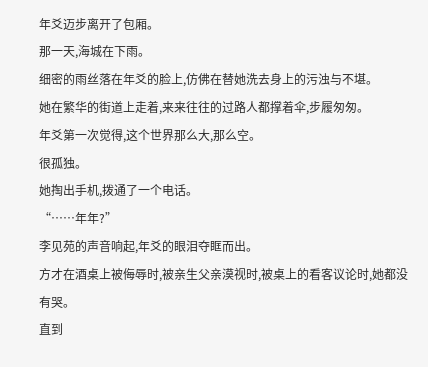年爻迈步离开了包厢。
那一天,海城在下雨。
细密的雨丝落在年爻的脸上,仿佛在替她洗去身上的污浊与不堪。
她在繁华的街道上走着,来来往往的过路人都撑着伞,步履匆匆。
年爻第一次觉得,这个世界那么大,那么空。
很孤独。
她掏出手机,拨通了一个电话。
“……年年?”
李见苑的声音响起,年爻的眼泪夺眶而出。
方才在酒桌上被侮辱时,被亲生父亲漠视时,被桌上的看客议论时,她都没有哭。
直到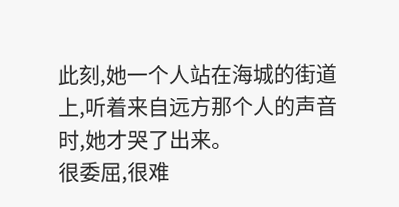此刻,她一个人站在海城的街道上,听着来自远方那个人的声音时,她才哭了出来。
很委屈,很难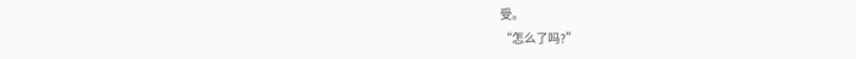受。
“怎么了吗?”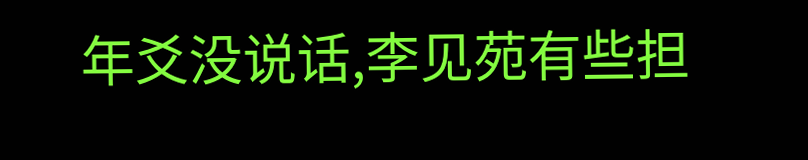年爻没说话,李见苑有些担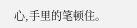心,手里的笔顿住。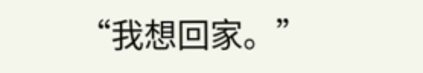“我想回家。”